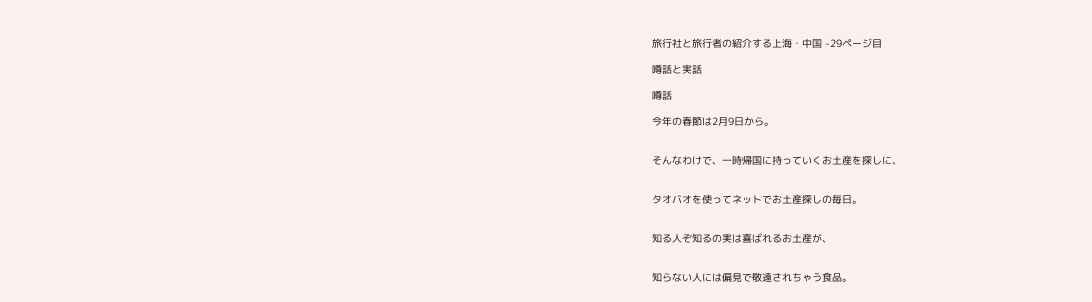旅行社と旅行者の紹介する上海・中国 -29ページ目

噂話と実話

噂話

今年の春節は2月9日から。


そんなわけで、一時帰国に持っていくお土産を探しに、


タオバオを使ってネットでお土産探しの毎日。


知る人ぞ知るの実は喜ばれるお土産が、


知らない人には偏見で敬遠されちゃう食品。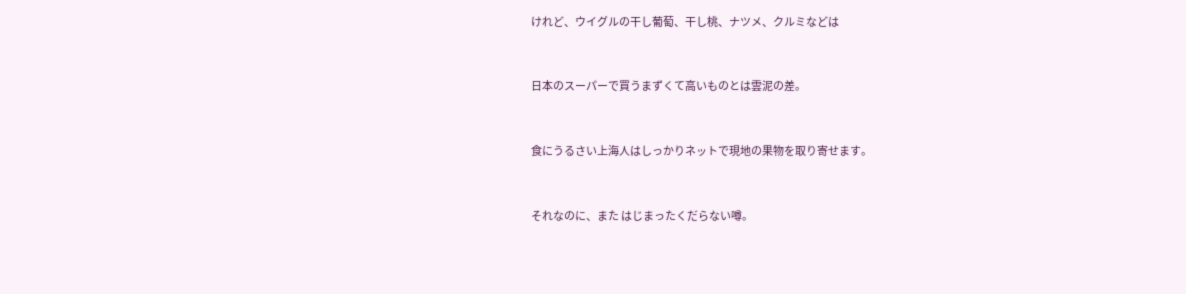けれど、ウイグルの干し葡萄、干し桃、ナツメ、クルミなどは


日本のスーパーで買うまずくて高いものとは雲泥の差。


食にうるさい上海人はしっかりネットで現地の果物を取り寄せます。


それなのに、また はじまったくだらない噂。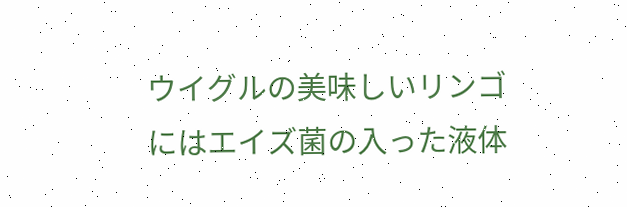ウイグルの美味しいリンゴにはエイズ菌の入った液体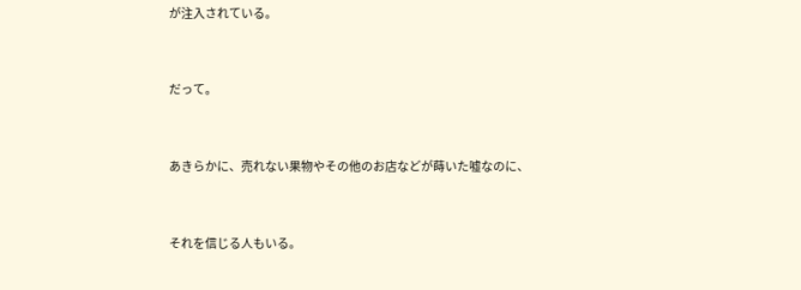が注入されている。


だって。


あきらかに、売れない果物やその他のお店などが蒔いた嘘なのに、


それを信じる人もいる。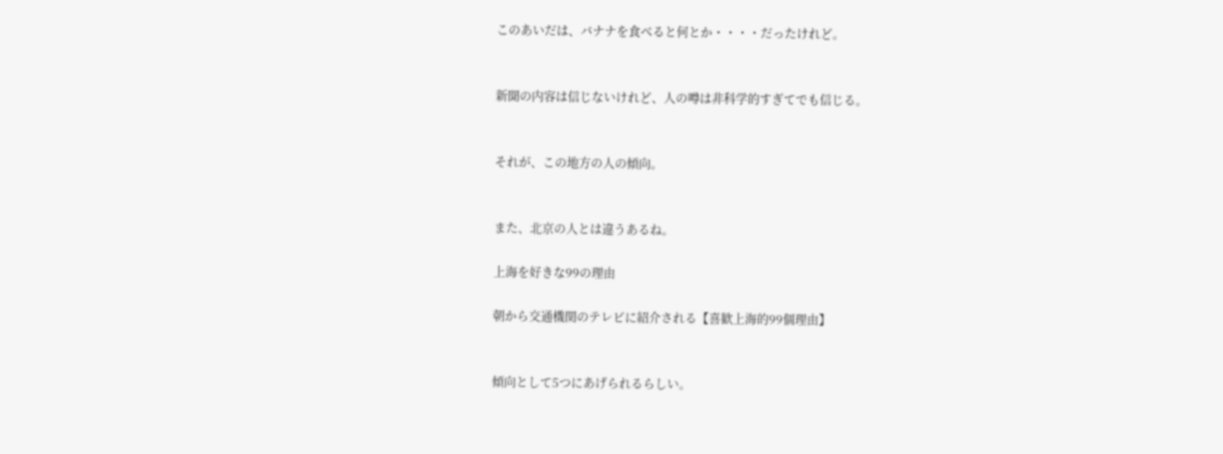このあいだは、バナナを食べると何とか・・・・だったけれど。


新聞の内容は信じないけれど、人の噂は非科学的すぎてでも信じる。


それが、この地方の人の傾向。


また、北京の人とは違うあるね。

上海を好きな99の理由

朝から交通機関のテレビに紹介される【喜歓上海的99個理由】


傾向として5つにあげられるらしい。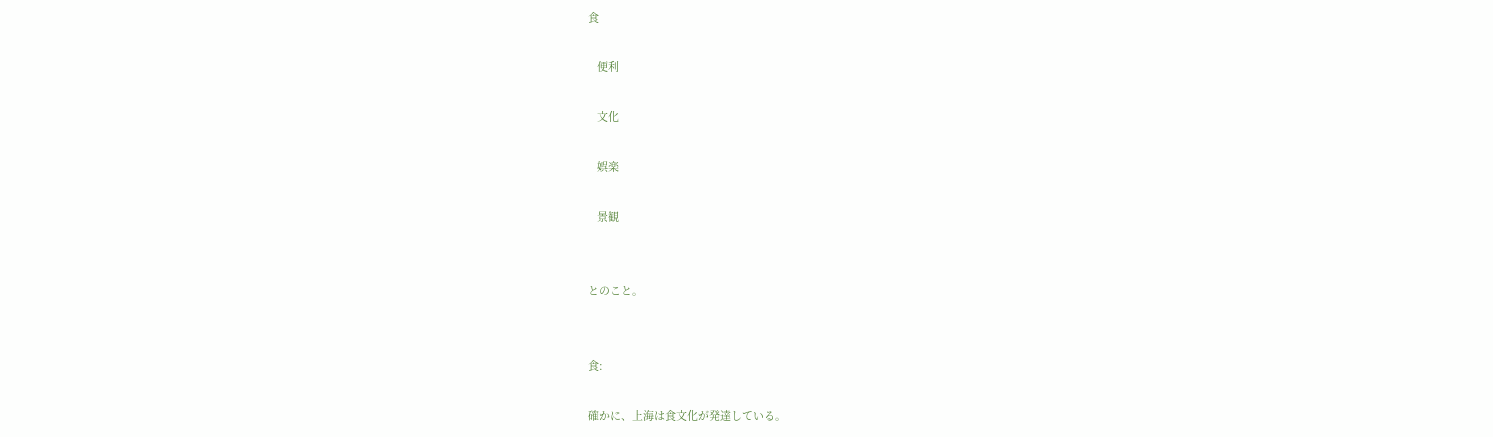食

   便利

   文化

   娯楽

   景観


とのこと。


食:

確かに、上海は食文化が発達している。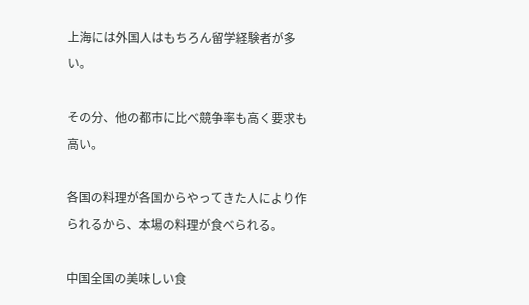上海には外国人はもちろん留学経験者が多い。

その分、他の都市に比べ競争率も高く要求も高い。

各国の料理が各国からやってきた人により作られるから、本場の料理が食べられる。

中国全国の美味しい食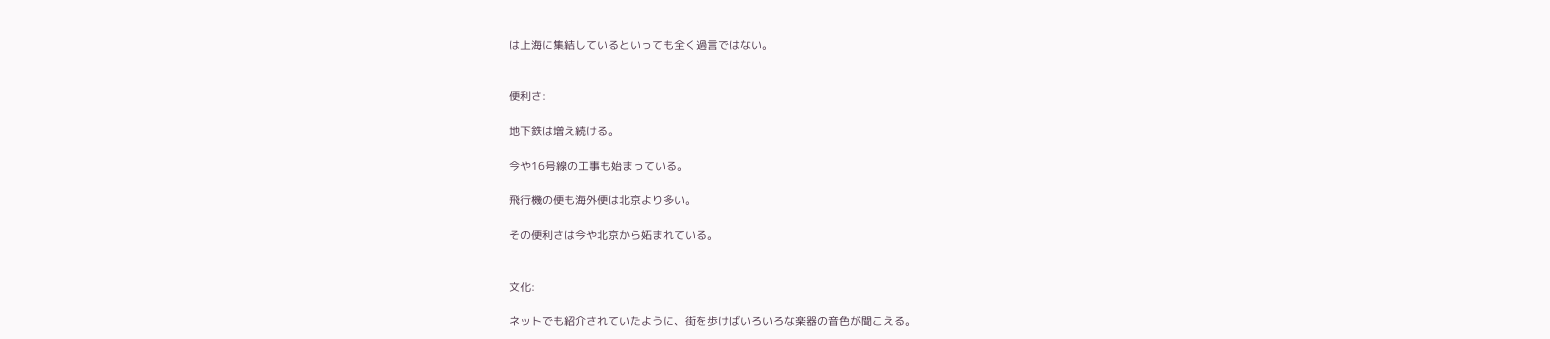は上海に集結しているといっても全く過言ではない。


便利さ:

地下鉄は増え続ける。

今や16号線の工事も始まっている。

飛行機の便も海外便は北京より多い。

その便利さは今や北京から妬まれている。


文化:

ネットでも紹介されていたように、街を歩けばいろいろな楽器の音色が聞こえる。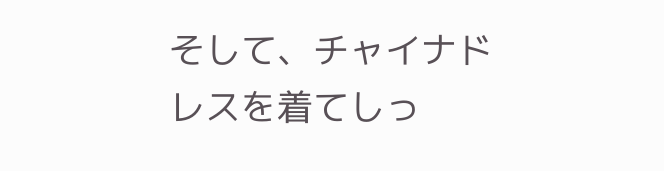そして、チャイナドレスを着てしっ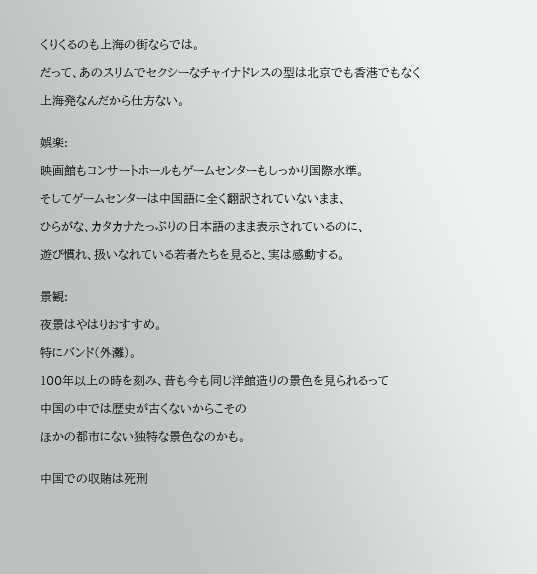くりくるのも上海の街ならでは。

だって、あのスリムでセクシーなチャイナドレスの型は北京でも香港でもなく

上海発なんだから仕方ない。


娯楽:

映画館もコンサートホールもゲームセンターもしっかり国際水準。

そしてゲームセンターは中国語に全く翻訳されていないまま、

ひらがな、カタカナたっぷりの日本語のまま表示されているのに、

遊び慣れ、扱いなれている若者たちを見ると、実は感動する。


景観:

夜景はやはりおすすめ。

特にバンド(外灘)。

100年以上の時を刻み、昔も今も同じ洋館造りの景色を見られるって

中国の中では歴史が古くないからこその

ほかの都市にない独特な景色なのかも。


中国での収賄は死刑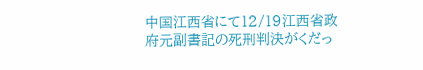中国江西省にて12/19江西省政府元副書記の死刑判決がくだっ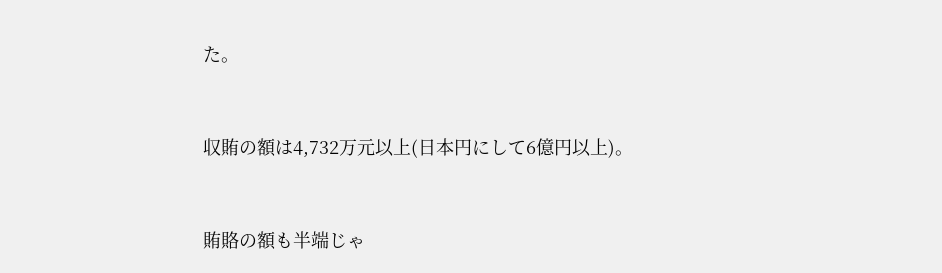た。


収賄の額は4,732万元以上(日本円にして6億円以上)。


賄賂の額も半端じゃ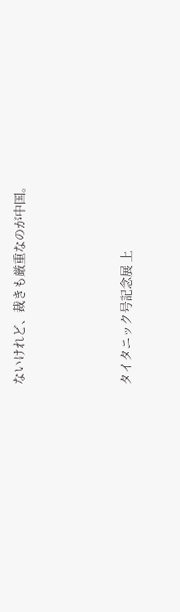ないけれど、裁きも厳重なのが中国。



タイタニック号記念展 上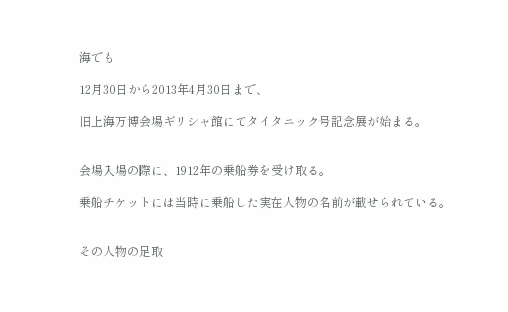海でも

12月30日から2013年4月30日まで、

旧上海万博会場ギリシャ館にてタイタニック号記念展が始まる。


会場入場の際に、1912年の乗船券を受け取る。

乗船チケットには当時に乗船した実在人物の名前が載せられている。


その人物の足取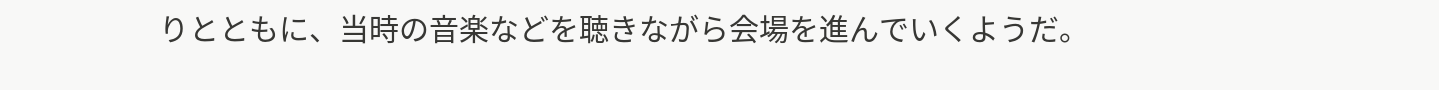りとともに、当時の音楽などを聴きながら会場を進んでいくようだ。